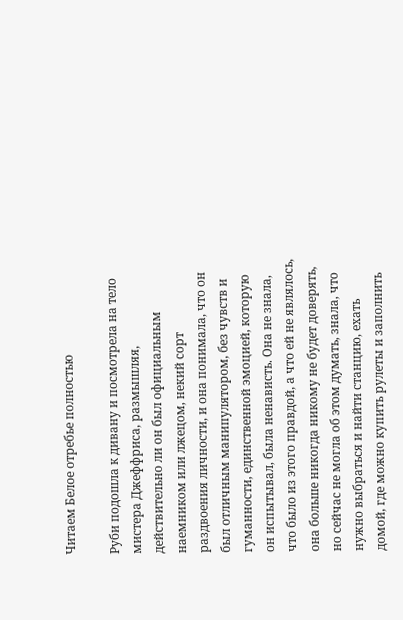Читаем Белое отребье полностью

Руби подошла к дивану и посмотрела на тело мистера Джеффриса, размышляя, действительно ли он был официальным наемником или лжецом, некий сорт раздвоения личности, и она понимала, что он был отличным манипулятором, без чувств и гуманности, единственной эмоцией, которую он испытывал, была ненависть. Она не знала, что было из этого правдой, а что ей не являлось, она больше никогда никому не будет доверять, но сейчас не могла об этом думать, знала, что нужно выбраться и найти станцию, ехать домой, где можно купить рулеты и заполнить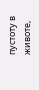пустоту в животе,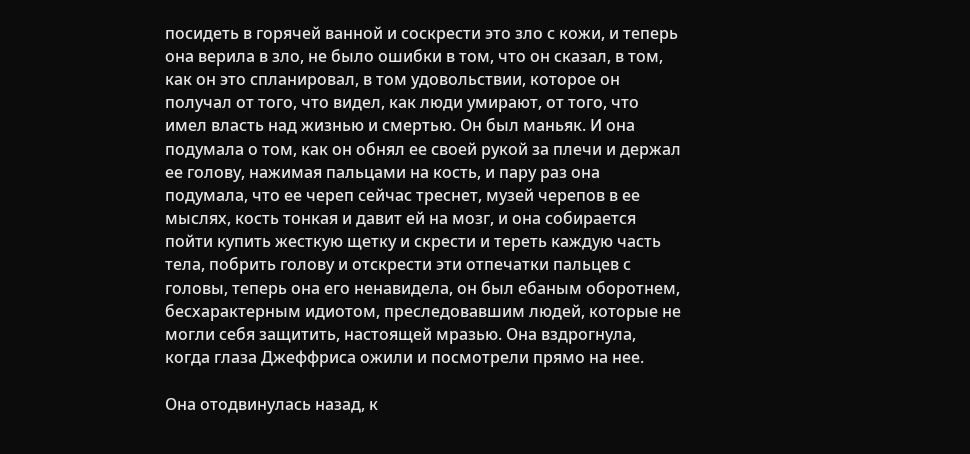посидеть в горячей ванной и соскрести это зло с кожи, и теперь она верила в зло, не было ошибки в том, что он сказал, в том, как он это спланировал, в том удовольствии, которое он получал от того, что видел, как люди умирают, от того, что имел власть над жизнью и смертью. Он был маньяк. И она подумала о том, как он обнял ее своей рукой за плечи и держал ее голову, нажимая пальцами на кость, и пару раз она подумала, что ее череп сейчас треснет, музей черепов в ее мыслях, кость тонкая и давит ей на мозг, и она собирается пойти купить жесткую щетку и скрести и тереть каждую часть тела, побрить голову и отскрести эти отпечатки пальцев с головы, теперь она его ненавидела, он был ебаным оборотнем, бесхарактерным идиотом, преследовавшим людей, которые не могли себя защитить, настоящей мразью. Она вздрогнула, когда глаза Джеффриса ожили и посмотрели прямо на нее.

Она отодвинулась назад, к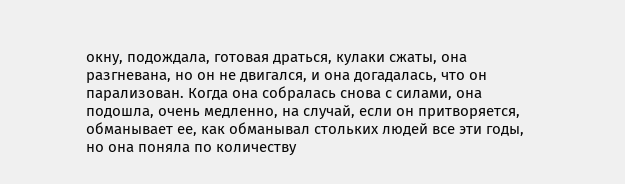окну, подождала, готовая драться, кулаки сжаты, она разгневана, но он не двигался, и она догадалась, что он парализован. Когда она собралась снова с силами, она подошла, очень медленно, на случай, если он притворяется, обманывает ее, как обманывал стольких людей все эти годы, но она поняла по количеству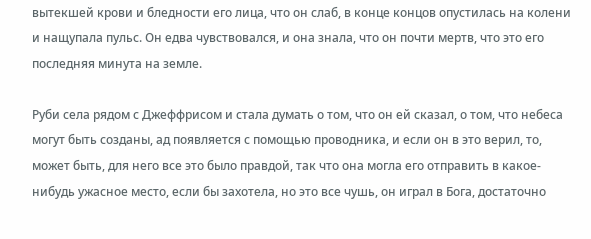вытекшей крови и бледности его лица, что он слаб, в конце концов опустилась на колени и нащупала пульс. Он едва чувствовался, и она знала, что он почти мертв, что это его последняя минута на земле.

Руби села рядом с Джеффрисом и стала думать о том, что он ей сказал, о том, что небеса могут быть созданы, ад появляется с помощью проводника, и если он в это верил, то, может быть, для него все это было правдой, так что она могла его отправить в какое-нибудь ужасное место, если бы захотела, но это все чушь, он играл в Бога, достаточно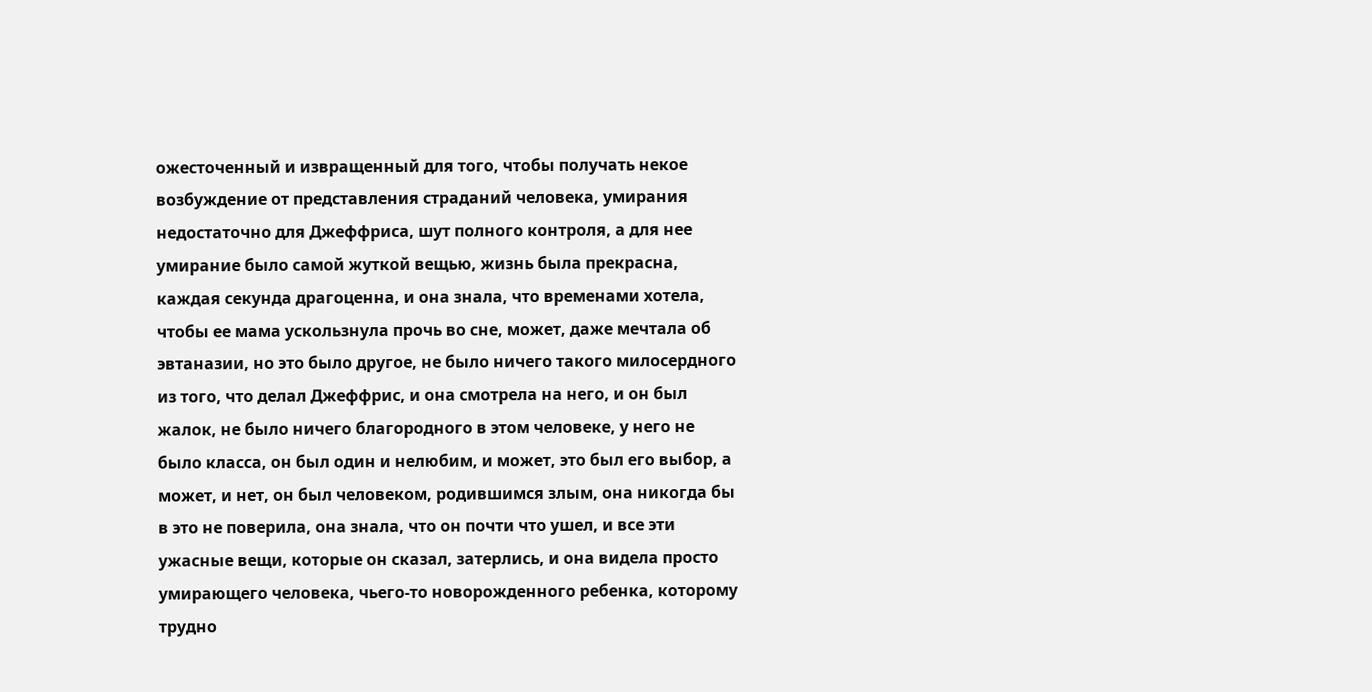ожесточенный и извращенный для того, чтобы получать некое возбуждение от представления страданий человека, умирания недостаточно для Джеффриса, шут полного контроля, а для нее умирание было самой жуткой вещью, жизнь была прекрасна, каждая секунда драгоценна, и она знала, что временами хотела, чтобы ее мама ускользнула прочь во сне, может, даже мечтала об эвтаназии, но это было другое, не было ничего такого милосердного из того, что делал Джеффрис, и она смотрела на него, и он был жалок, не было ничего благородного в этом человеке, у него не было класса, он был один и нелюбим, и может, это был его выбор, а может, и нет, он был человеком, родившимся злым, она никогда бы в это не поверила, она знала, что он почти что ушел, и все эти ужасные вещи, которые он сказал, затерлись, и она видела просто умирающего человека, чьего-то новорожденного ребенка, которому трудно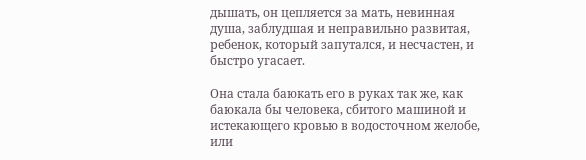дышать, он цепляется за мать, невинная душа, заблудшая и неправильно развитая, ребенок, который запутался, и несчастен, и быстро угасает.

Она стала баюкать его в руках так же, как баюкала бы человека, сбитого машиной и истекающего кровью в водосточном желобе, или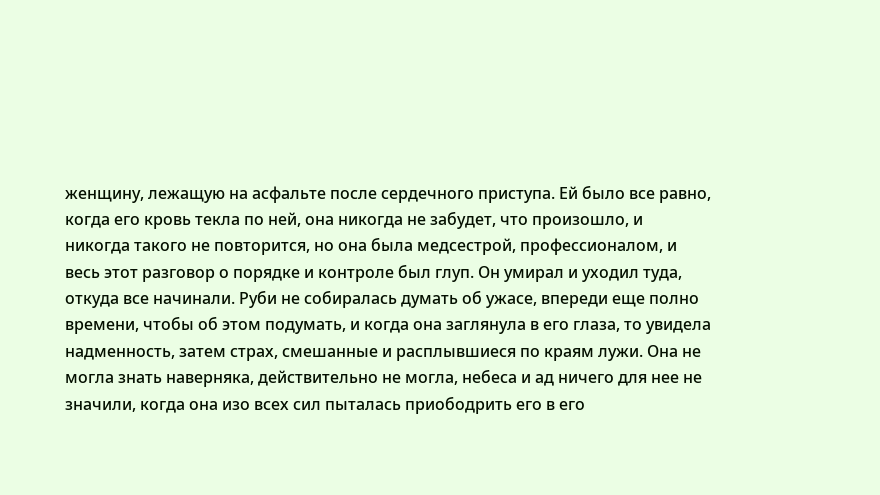женщину, лежащую на асфальте после сердечного приступа. Ей было все равно, когда его кровь текла по ней, она никогда не забудет, что произошло, и никогда такого не повторится, но она была медсестрой, профессионалом, и весь этот разговор о порядке и контроле был глуп. Он умирал и уходил туда, откуда все начинали. Руби не собиралась думать об ужасе, впереди еще полно времени, чтобы об этом подумать, и когда она заглянула в его глаза, то увидела надменность, затем страх, смешанные и расплывшиеся по краям лужи. Она не могла знать наверняка, действительно не могла, небеса и ад ничего для нее не значили, когда она изо всех сил пыталась приободрить его в его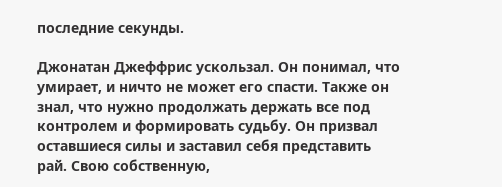последние секунды.

Джонатан Джеффрис ускользал. Он понимал, что умирает, и ничто не может его спасти. Также он знал, что нужно продолжать держать все под контролем и формировать судьбу. Он призвал оставшиеся силы и заставил себя представить рай. Свою собственную,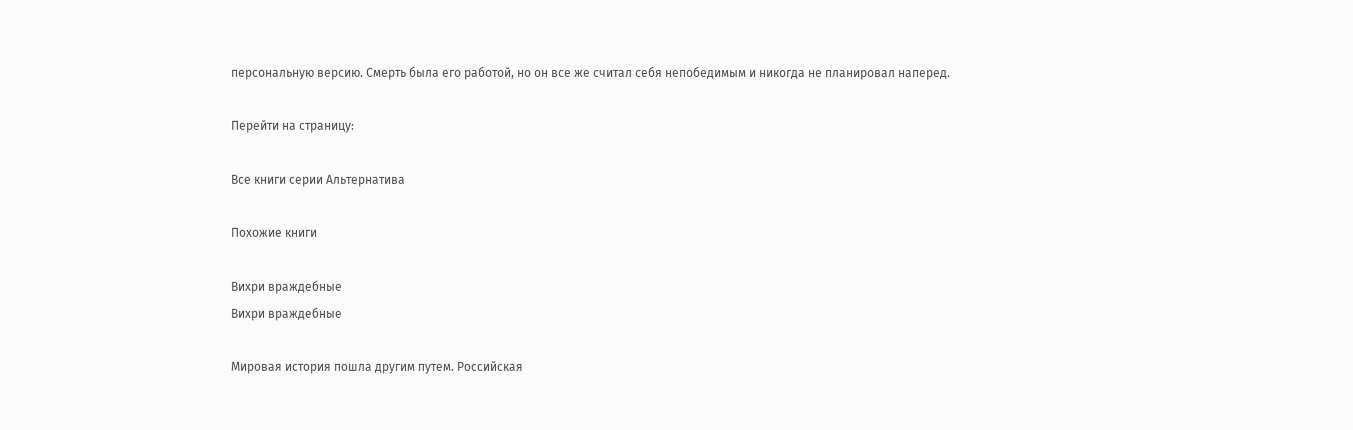персональную версию. Смерть была его работой, но он все же считал себя непобедимым и никогда не планировал наперед.

Перейти на страницу:

Все книги серии Альтернатива

Похожие книги

Вихри враждебные
Вихри враждебные

Мировая история пошла другим путем. Российская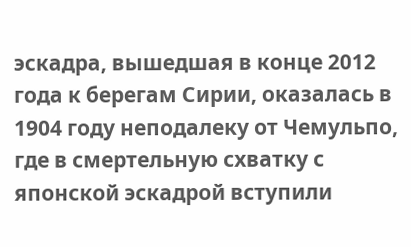эскадра, вышедшая в конце 2012 года к берегам Сирии, оказалась в 1904 году неподалеку от Чемульпо, где в смертельную схватку с японской эскадрой вступили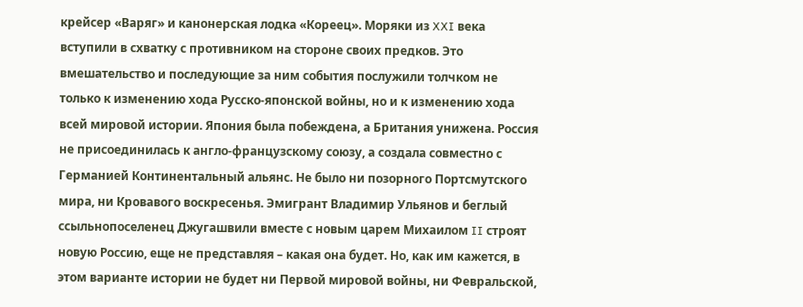крейсер «Варяг» и канонерская лодка «Кореец». Моряки из XXI века вступили в схватку с противником на стороне своих предков. Это вмешательство и последующие за ним события послужили толчком не только к изменению хода Русско-японской войны, но и к изменению хода всей мировой истории. Япония была побеждена, а Британия унижена. Россия не присоединилась к англо-французскому союзу, а создала совместно с Германией Континентальный альянс. Не было ни позорного Портсмутского мира, ни Кровавого воскресенья. Эмигрант Владимир Ульянов и беглый ссыльнопоселенец Джугашвили вместе с новым царем Михаилом II строят новую Россию, еще не представляя – какая она будет. Но, как им кажется, в этом варианте истории не будет ни Первой мировой войны, ни Февральской,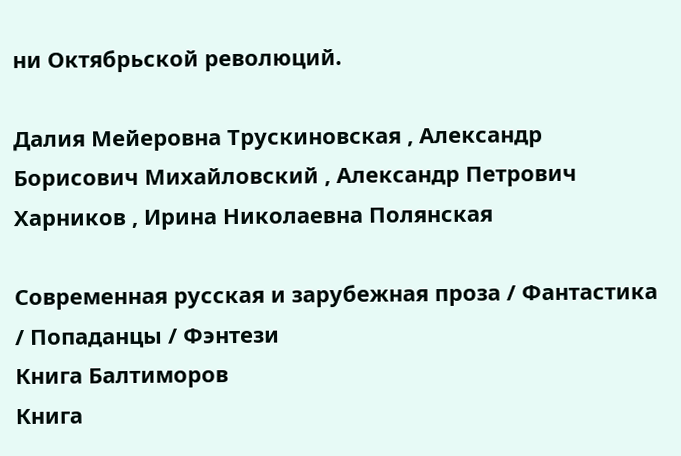ни Октябрьской революций.

Далия Мейеровна Трускиновская , Александр Борисович Михайловский , Александр Петрович Харников , Ирина Николаевна Полянская

Современная русская и зарубежная проза / Фантастика / Попаданцы / Фэнтези
Книга Балтиморов
Книга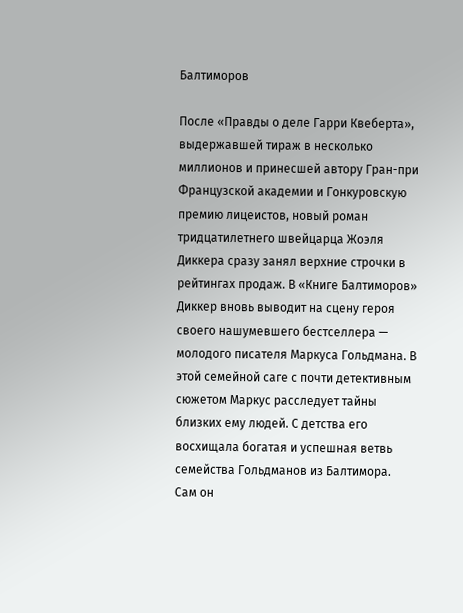Балтиморов

После «Правды о деле Гарри Квеберта», выдержавшей тираж в несколько миллионов и принесшей автору Гран-при Французской академии и Гонкуровскую премию лицеистов, новый роман тридцатилетнего швейцарца Жоэля Диккера сразу занял верхние строчки в рейтингах продаж. В «Книге Балтиморов» Диккер вновь выводит на сцену героя своего нашумевшего бестселлера — молодого писателя Маркуса Гольдмана. В этой семейной саге с почти детективным сюжетом Маркус расследует тайны близких ему людей. С детства его восхищала богатая и успешная ветвь семейства Гольдманов из Балтимора. Сам он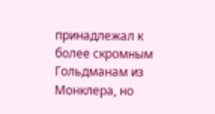принадлежал к более скромным Гольдманам из Монклера, но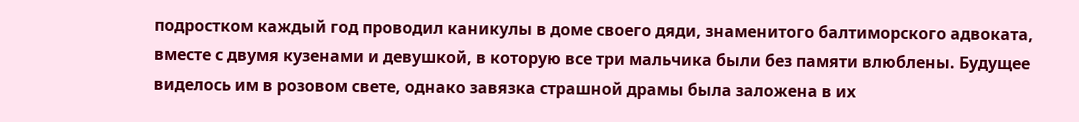подростком каждый год проводил каникулы в доме своего дяди, знаменитого балтиморского адвоката, вместе с двумя кузенами и девушкой, в которую все три мальчика были без памяти влюблены. Будущее виделось им в розовом свете, однако завязка страшной драмы была заложена в их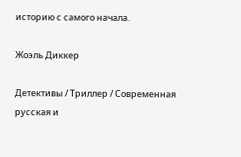историю с самого начала.

Жоэль Диккер

Детективы / Триллер / Современная русская и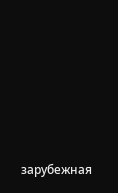зарубежная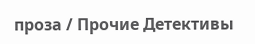проза / Прочие Детективы